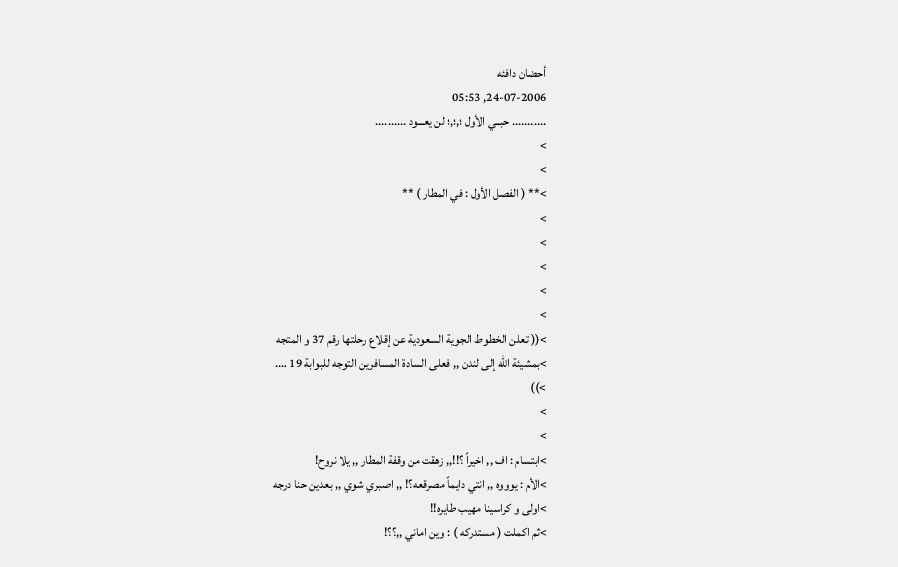أحضان دافئه
24-07-2006, 05:53
........... حبــي الأول ؛,؛,؛ لن يعـــود ..........
>
>
>** ( الفصل الأول : في المطار ) **
>
>
>
>
>
>(( تعلن الخطوط الجوية السعودية عن إقلاع رحلتها رقم 37 و المتجه
>بمشيئة الله إلى لندن ,, فعلى السادة المسافرين التوجه للبوابة 19 ….
>))
>
>
>ابتسام : اف ,, اخيراً ؟!!,, زهقت من وقفة المطار ,, يلا نروح!
>الأم : يوووه ,, انتي دايماً مصرقعه؟! ,, اصبري شوي ,, بعدين حنا درجه
>اولى و كراسينا مهيب طايره!!
>ثم اكملت ( مستدركه ) : وين اماني ,,؟؟!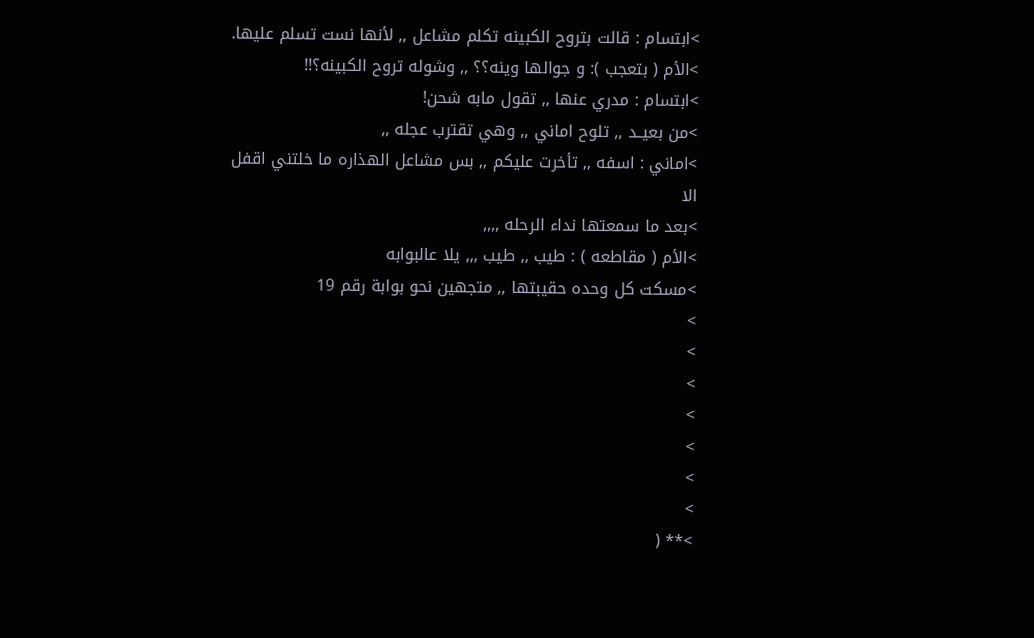>ابتسام : قالت بتروح الكبينه تكلم مشاعل ,, لأنها نست تسلم عليها.
>الأم ( بتعجب ): و جوالها وينه؟؟ ,, وشوله تروح الكبينه؟!!
>ابتسام : مدري عنها ,, تقول مابه شحن!
>من بعيــد ,, تلوح اماني ,, وهي تقترب عجله ,,
>اماني : اسفه ,, تأخرت عليكم ,, بس مشاعل الهذاره ما خلتني اقفل الا
>بعد ما سمعتها نداء الرحله ,,,,
>الأم ( مقاطعه ) : طيب ,, طيب ,,, يلا عالبوابه
>مسكت كل وحده حقيبتها ,, متجهين نحو بوابة رقم 19
>
>
>
>
>
>
>
>** (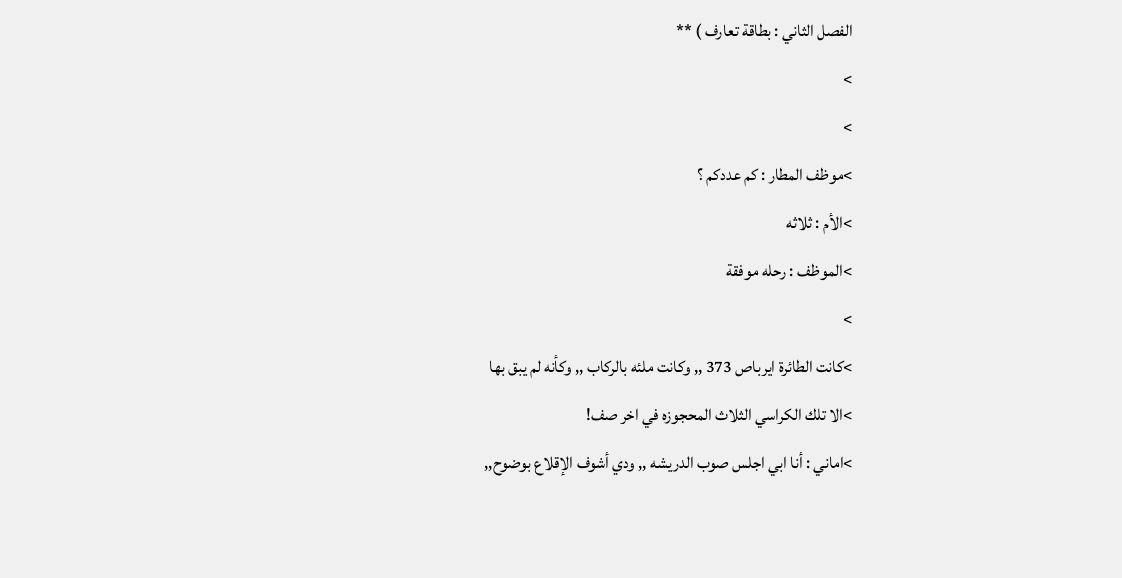الفصل الثاني : بطاقة تعارف ) **
>
>
>موظف المطار : كم عددكم ؟
>الأم : ثلاثه
>الموظف : رحله موفقة
>
>كانت الطائرة ايرباص 373 ,, وكانت ملئه بالركاب ,, وكأنه لم يبق بها
>الا تلك الكراسي الثلاث المحجوزه في اخر صف!
>اماني : أنا ابي اجلس صوب الدريشه ,, ودي أشوف الإقلاع بوضوح,,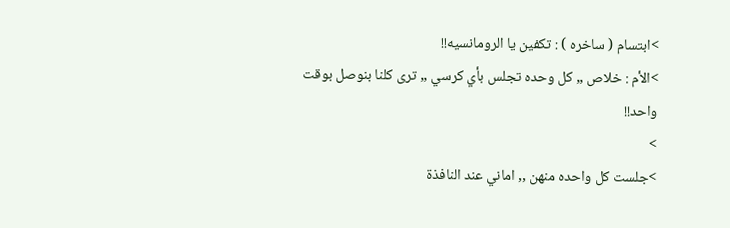>ابتسام ( ساخره ) : تكفين يا الرومانسيه!!
>الأم : خلاص ,, كل وحده تجلس بأي كرسي ,, ترى كلنا بنوصل بوقت واحد!!
>
>جلست كل واحده منهن ,, اماني عند النافذة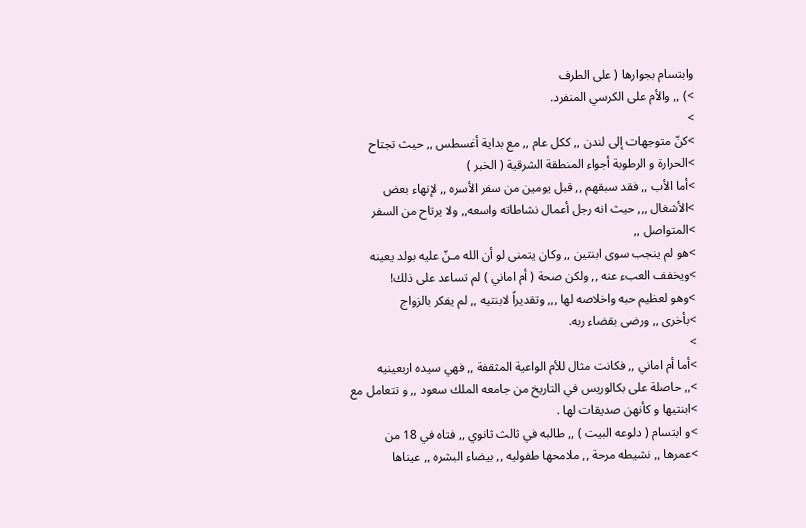وابتسام بجوارها ( على الطرف
>) ,, والأم على الكرسي المنفرد.
>
>كنّ متوجهات إلى لندن ,, ككل عام ,, مع بداية أغسطس ,, حيث تجتاح
>الحرارة و الرطوبة أجواء المنطقة الشرقية ( الخبر )
>أما الأب ,, فقد سبقهم ,, قبل يومين من سفر الأسره ,, لإنهاء بعض
>الأشغال ,,, حيث انه رجل أعمال نشاطاته واسعه,, ولا يرتاح من السفر
>المتواصل ,,
>هو لم ينجب سوى ابنتين ,, وكان يتمنى لو أن الله مـنّ عليه بولد يعينه
>ويخفف العبء عنه ,, ولكن صحة ( أم اماني ) لم تساعد على ذلك!
>وهو لعظيم حبه واخلاصه لها ,,, وتقديراً لابنتيه ,, لم يفكر بالزواج
>بأخرى ,, ورضى بقضاء ربه.
>
>أما أم اماني ,, فكانت مثال للأم الواعية المثقفة ,, فهي سيده اربعينيه
>,, حاصلة على بكالوريس في التاريخ من جامعه الملك سعود ,, و تتعامل مع
>ابنتيها و كأنهن صديقات لها .
>و ابتسام ( دلوعه البيت ) ,, طالبه في ثالث ثانوي ,, فتاه في 18 من
>عمرها ,, نشيطه مرحة ,, ملامحها طفوليه ,, بيضاء البشره ,, عيناها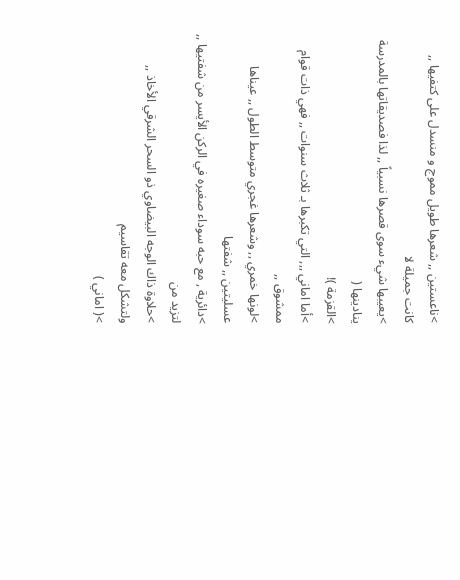>ناعستين ,, شعرها طويل مموج و منسدل على كتفيها ,, كانت جميلة لا
>يعيبها شيء سوى قصرها نسبياً ,, لذا فصديقاتها بالمدرسة ينادينها (
>القزمة )!
>أما اماني ,,, التي تكبرها بـ ثلاث سنوات ,, فهي ذات قوام ممشوق ,,
>لونها خمري ,, وشعرها غجري متوسط الطول ,, عيناها عسليتين ,, شفتها
>دائرية , مع حبه سوداء صغيره في الركن الأيسر من شفتيها ,, لتزيد من
>حلاوة ذاك الوجه البيضاوي ذو السحر الشرقي الأخاذ ,, ولتشكل معه تقاسيم
>( اماني )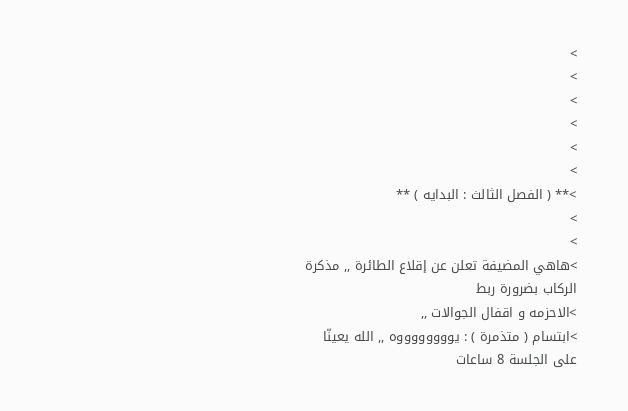>
>
>
>
>
>
>** ( الفصل الثالث : البدايه ) **
>
>
>هاهي المضيفة تعلن عن إقلاع الطائرة ,, مذكرة الركاب بضرورة ربط
>الاحزمه و اقفال الجوالات ,,
>ابتسام ( متذمرة ) : يووووووووه ,, الله يعينّا على الجلسة 8 ساعات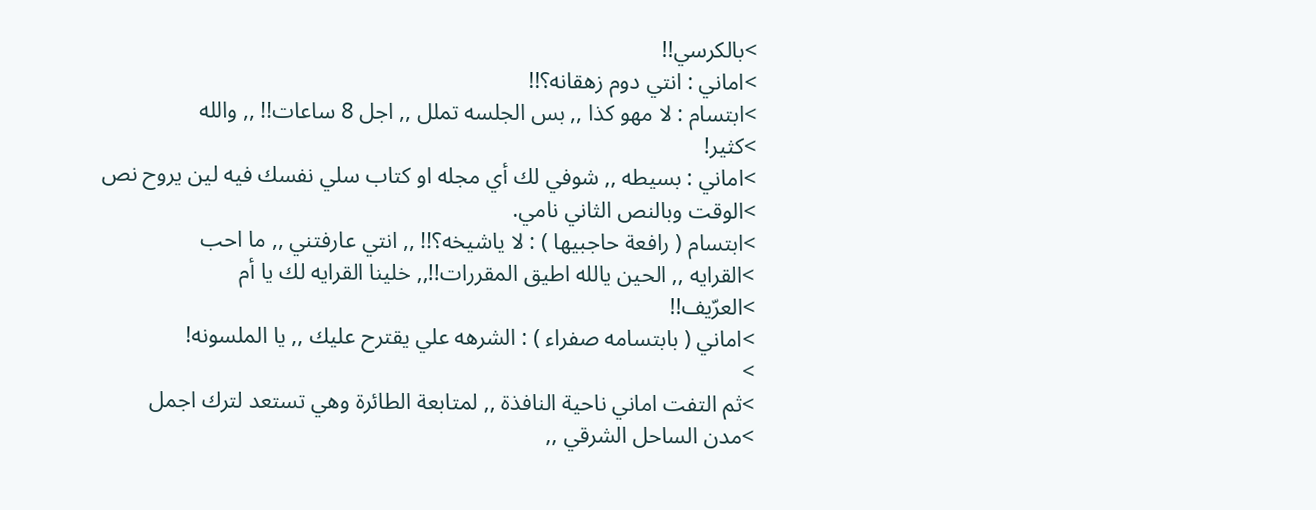>بالكرسي!!
>اماني : انتي دوم زهقانه؟!!
>ابتسام : لا مهو كذا ,, بس الجلسه تملل ,, اجل 8 ساعات!! ,, والله
>كثير!
>اماني : بسيطه ,, شوفي لك أي مجله او كتاب سلي نفسك فيه لين يروح نص
>الوقت وبالنص الثاني نامي.
>ابتسام ( رافعة حاجبيها ) : لا ياشيخه؟!! ,, انتي عارفتني ,, ما احب
>القرايه ,, الحين يالله اطيق المقررات!!,, خلينا القرايه لك يا أم
>العرّيف!!
>اماني ( بابتسامه صفراء ) : الشرهه علي يقترح عليك ,, يا الملسونه!
>
>ثم التفت اماني ناحية النافذة ,, لمتابعة الطائرة وهي تستعد لترك اجمل
>مدن الساحل الشرقي ,,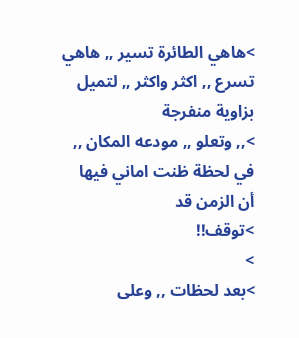>هاهي الطائرة تسير ,, هاهي تسرع ,, اكثر واكثر ,, لتميل بزاوية منفرجة
>,, وتعلو ,, مودعه المكان ,, في لحظة ظنت اماني فيها أن الزمن قد
>توقف!!
>
>بعد لحظات ,, وعلى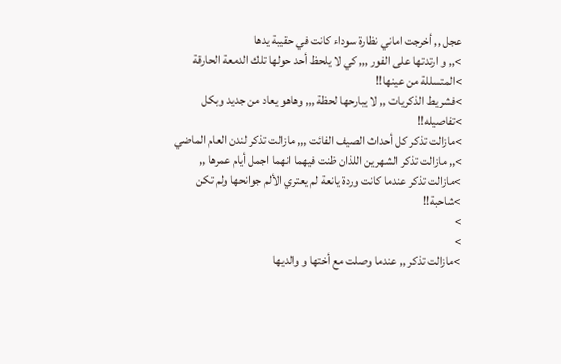عجل ,, أخرجت اماني نظارة سوداء كانت في حقيبة يدها
>,, و ارتدتها على الفور ,,, كي لا يلحظ أحد حولها تلك الدمعة الحارقة
>المتسللة من عينها!!
>فشريط الذكريات ,, لا يبارحها لحظة ,,, وهاهو يعاد من جديد وبكل
>تفاصيله!!
>مازالت تذكر كل أحداث الصيف الفائت ,,, مازالت تذكر لندن العام الماضي
>,, مازالت تذكر الشهرين اللذان ظنت فيهما انهما اجمل أيام عمرها ,,
>مازالت تذكر عندما كانت وردة يانعة لم يعتري الألم جوانحها ولم تكن
>شاحبة!!
>
>
>مازالت تذكر ,, عندما وصلت مع أختها و والديها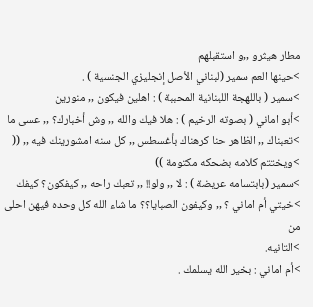مطار هيثرو ,,و استقبلهم
>حينها العم سمير (لبناني الأصل إنجليزي الجنسية ) .
>سمير ( باللهجة اللبنانية المحببة ) : اهلين فيكون ,, منورين
>أبو اماني ( بصوته الرخيم ) : هلا فيك والله ,, وش أخبارك؟ ,, عسى ما
>تعبناك ,, الظاهر حنا كرهناك بأغسطس ,, كل سنه امشورينك فيه ,, ((
>ويختتم كلامه بضحكه مكتومة ))
>سمير (بابتسامه عريضة ) : لا ,, ولو!! ,, تعبك راحه ,, كيفكون؟ كيفك
>خيتي أم اماني ؟ ,, وكيفون الصبايا؟؟ ما شاء الله كل وحده فيهن احلى من
>التانيه.
>أم اماني : بخير الله يسلمك .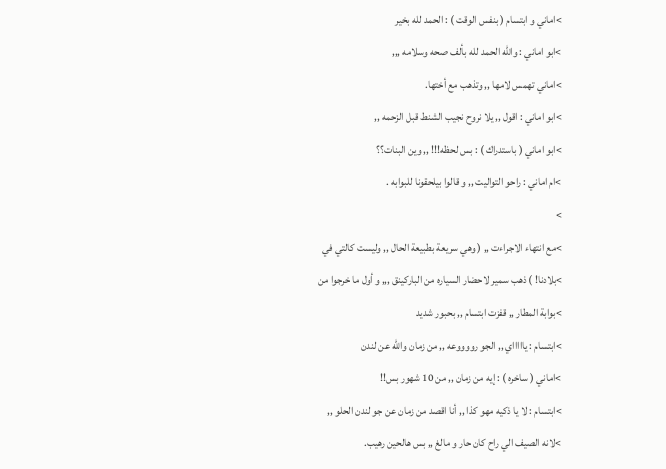>اماني و ابتسام ( بنفس الوقت ) : الحمد لله بخير
>ابو اماني : والله الحمد لله بألف صحه وسلامه ,,,
>اماني تهمس لامها ,, وتذهب مع أختها.
>ابو اماني : اقول ,, يلا نروح نجيب الشنط قبل الزحمه ,,
>ابو اماني ( باستدراك ) : بس لحظه!!! ,, وين البنات؟؟
>ام اماني : راحو التواليت ,, و قالوا بيلحقونا للبوابه .
>
>مع انتهاء الاجراءت ,, ( وهي سريعة بطبيعة الحال ,, وليست كالتي في
>بلادنا! ) ذهب سمير لاحضار السياره من الباركينق ,,, و أول ما خرجوا من
>بوابة المطار ,, قفزت ابتسام ,, بحبور شديد
>ابتسام : ياااااي ,, الجو رووووعه ,, من زمان والله عن لندن
>اماني ( ساخره ) : إيه من زمان ,, من 10 شهور بس!!
>ابتسام : لا يا ذكيه مهو كذا ,, أنا اقصد من زمان عن جو لندن الحلو ,,
>لانه الصيف الي راح كان حار و مالغ ,, بس هالحين رهيب.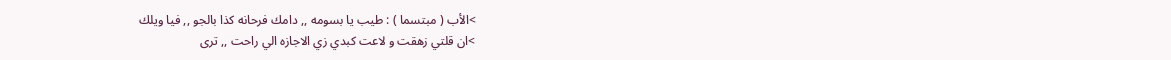>الأب ( مبتسما ) : طيب يا بسومه ,, دامك فرحانه كذا بالجو ,, فيا ويلك
>ان قلتي زهقت و لاعت كبدي زي الاجازه الي راحت ,, ترى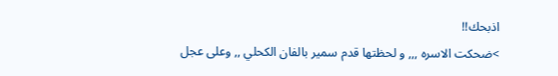اذبحك!!
>ضحكت الاسره ,,, و لحظتها قدم سمير بالفان الكحلي ,, وعلى عجل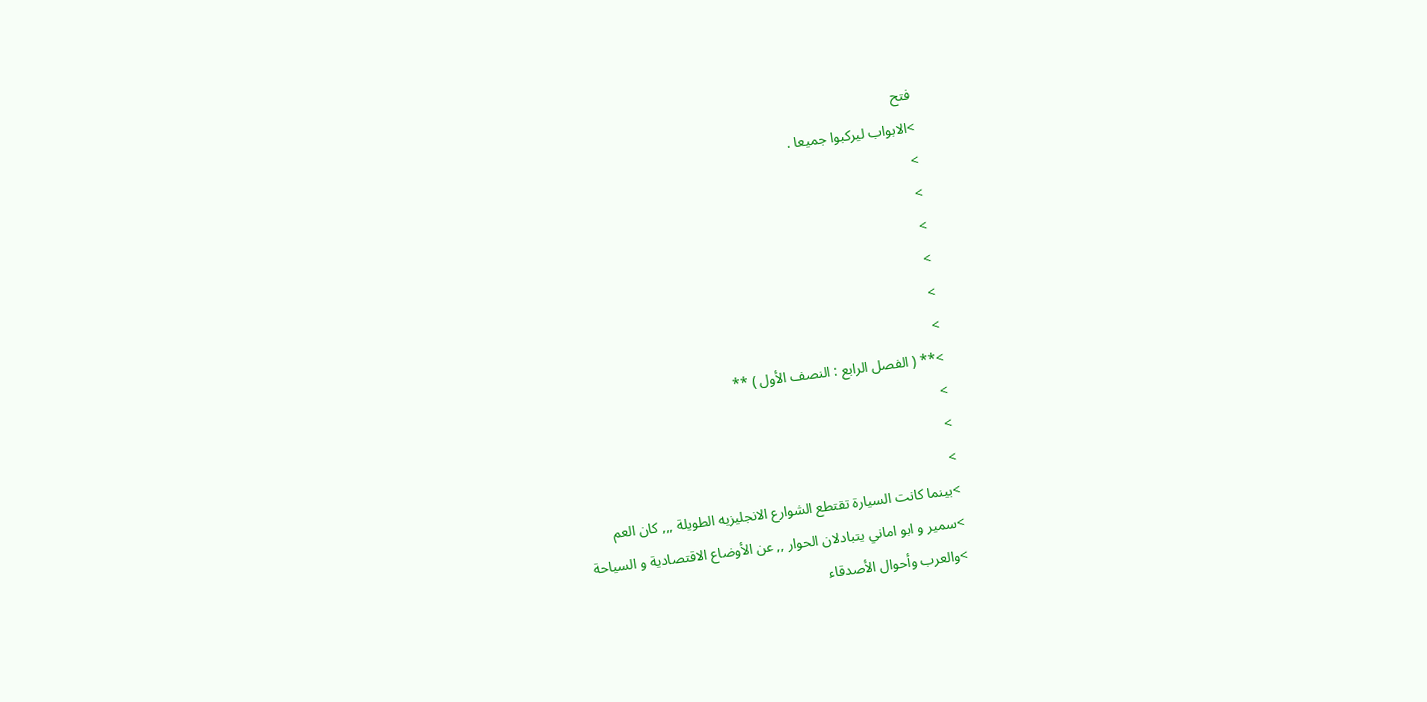فتح
>الابواب ليركبوا جميعا .
>
>
>
>
>
>
>** ( الفصل الرابع : النصف الأول ) **
>
>
>
>بينما كانت السيارة تقتطع الشوارع الانجليزيه الطويلة ,,, كان العم
>سمير و ابو اماني يتبادلان الحوار ,, عن الأوضاع الاقتصادية و السياحة
>والعرب وأحوال الأصدقاء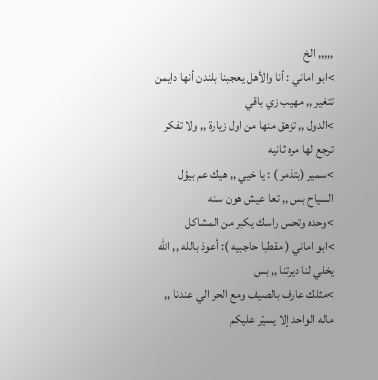,,,,, الخ
>ابو اماني : أنا والأهل يعجبنا بلندن أنها دايمن تتغير ,, مهيب زي باقي
>الدول ,, تزهق منها من اول زيارة ,, ولا تفكر ترجع لها مره ثانيه
>سمير (بتذمر ) : يا خيي ,, هيك عم بيؤل السياح بس ,, تعا عيش هون سنه
>وحده وتحس راسك يكبر من المشاكل
>ابو اماني ( مقطبا حاجبيه ): أعوذ بالله ,, الله يخلي لنا ديرتنا ,, بس
>مثلك عارف بالصيف ومع الحر الي عندنا ,, ماله الواحد إلا يسيّر عليكم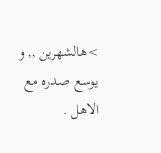>هالشهرين ,, و يوسع صدره مع الاهل .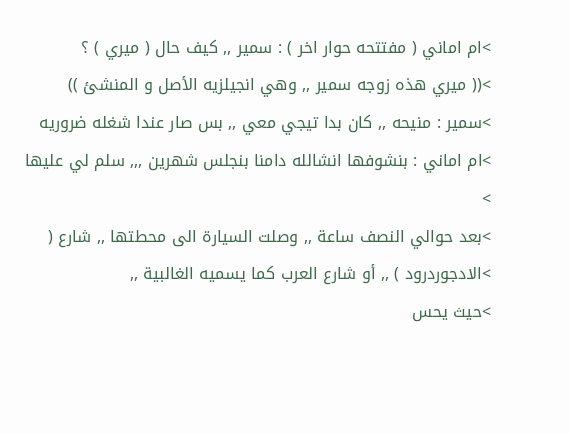>ام اماني ( مفتتحه حوار اخر ) : سمير ,, كيف حال ( ميري ) ؟
>(( ميري هذه زوجه سمير ,, وهي انجيلزيه الأصل و المنشئ ))
>سمير : منيحه ,, كان بدا تيجي معي ,, بس صار عندا شغله ضروريه
>ام اماني : بنشوفها انشالله دامنا بنجلس شهرين ,,, سلم لي عليها
>
>بعد حوالي النصف ساعة ,, وصلت السيارة الى محطتها ,, شارع (
>الادجوردرود ) ,, أو شارع العرب كما يسميه الغالبية ,,
>حيث يحس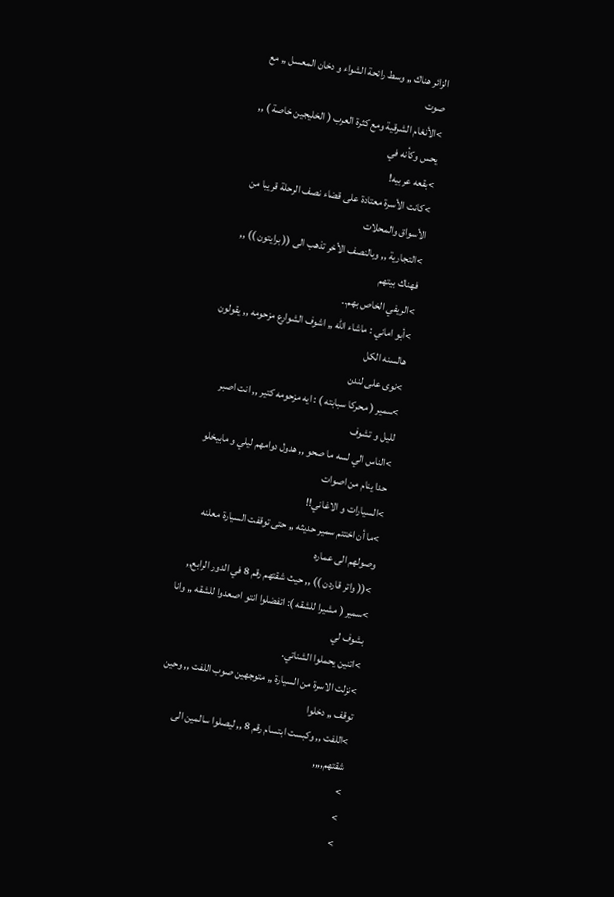الزائر هناك ,, وسط رائحة الشواء و دخان المعسل ,, مع صوت
>الأنغام الشرقية ومع كثرة العرب ( الخليجين خاصة ) ,, يحس وكأنه في
>بقعه عربيه!
>كانت الأسرة معتادة على قضاء نصف الرحلة قريبا من الأسواق والمحلات
>التجارية ,, وبالنصف الأخر تذهب الى (( برايتون )) ,, فهناك بيتهم
>الريفي الخاص بهم..
>أبو اماني : ماشاء الله ,, اشوف الشوارع مزحومه ,, يقولون هالسنه الكل
>نوى على لندن
>سمير ( محركا سبابته ) : ايه مزحومه كتير ,, انت اصبر لليل و تشوف
>الناس الي لسه ما صحو ,, هدول دوامهم ليلي و مابيخلو حدا ينام من اصوات
>السيارات و الاغاني!!
>ما أن اختتم سمير حديثه ,, حتى توقفت السيارة معلنه وصولهم الى عماره
>(( واتر قاردن )) ,, حيث شقتهم رقم 8 في الدور الرابع,,
>سمير ( مشيرا للشقه ): اتفضلوا انتو اصعدوا للشقه ,, وانا بشوف لي
>اتنين يحملوا الشناتي.
>نزلت الاسرة من السيارة ,, متوجهين صوب اللفت ,, وحين توقف ,, دخلوا
>اللفت ,, وكبست ابتسام رقم 8 ,, ليصلوا سالمين الى شقتهم,,,,
>
>
>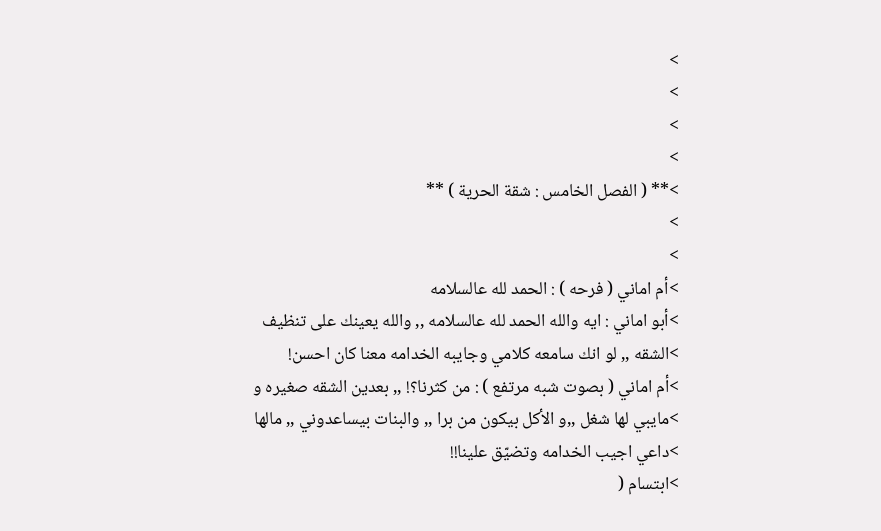>
>
>
>
>** ( الفصل الخامس : شقة الحرية ) **
>
>
>أم اماني ( فرحه ) : الحمد لله عالسلامه
>أبو اماني : ايه والله الحمد لله عالسلامه ,, والله يعينك على تنظيف
>الشقه ,, لو انك سامعه كلامي وجايبه الخدامه معنا كان احسن!
>أم اماني ( بصوت شبه مرتفع ) : من كثرنا؟! ,, بعدين الشقه صغيره و
>مايبي لها شغل ,,و الأكل بيكون من برا ,, والبنات بيساعدوني ,, مالها
>داعي اجيب الخدامه وتضيّق علينا!!
>ابتسام (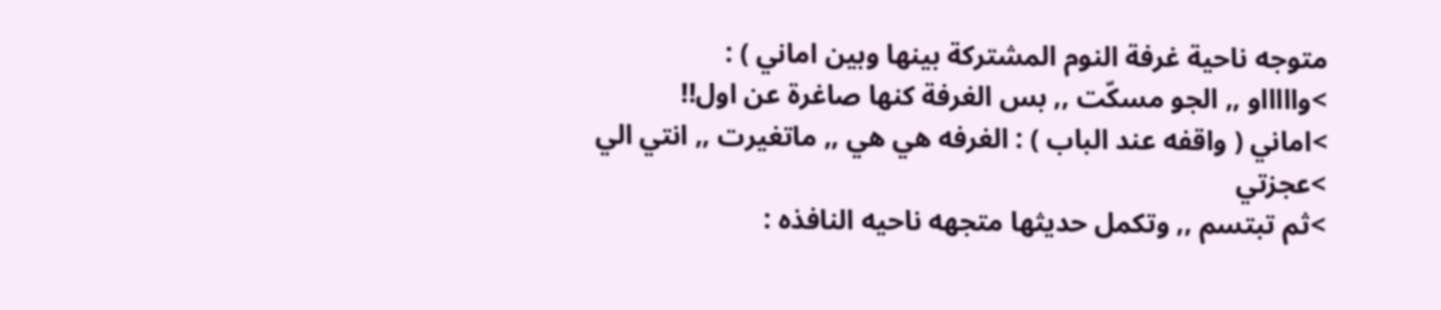متوجه ناحية غرفة النوم المشتركة بينها وبين اماني ) :
>واااااو ,, الجو مسكّت ,, بس الغرفة كنها صاغرة عن اول!!
>اماني ( واقفه عند الباب ) : الغرفه هي هي ,, ماتغيرت ,, انتي الي
>عجزتي
>ثم تبتسم ,, وتكمل حديثها متجهه ناحيه النافذه :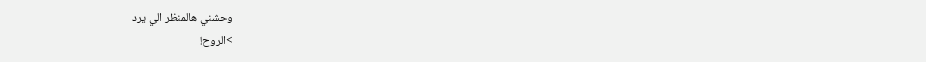وحشني هالمنظر الي يرد
>الروح!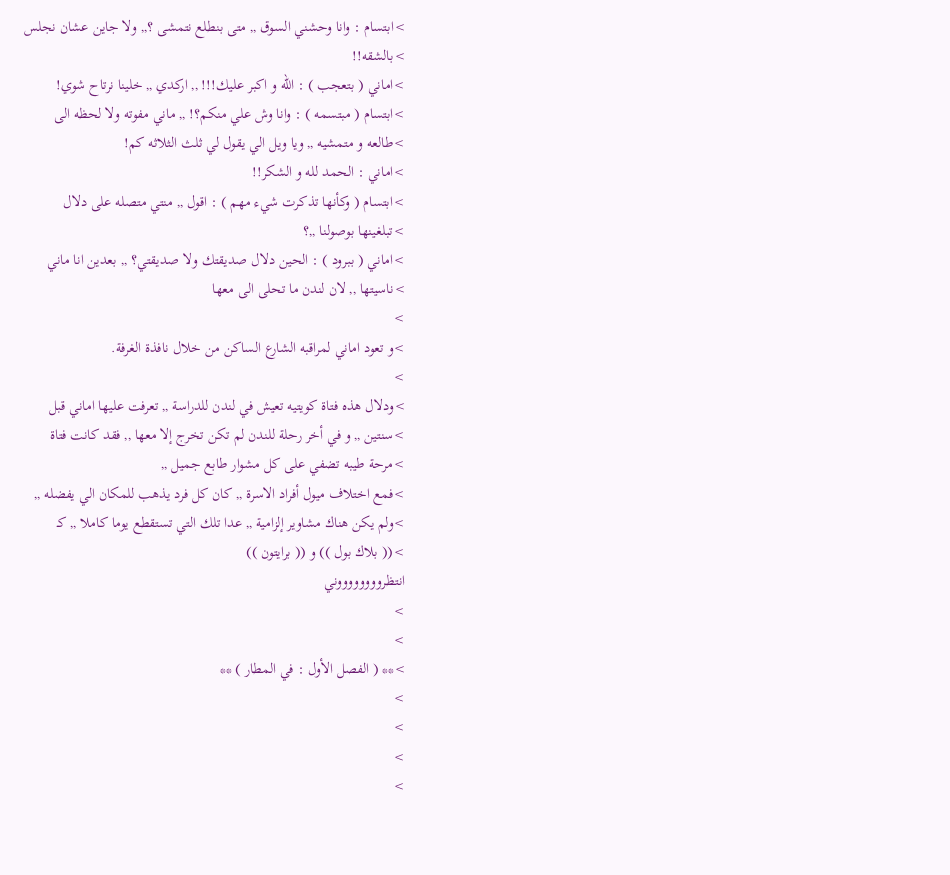>ابتسام : وانا وحشني السوق ,, متى بنطلع نتمشى ؟,, ولا جاين عشان نجلس
>بالشقه!!
>اماني ( بتعجب ) : الله و اكبر عليك!!! ,, اركدي ,, خلينا نرتاح شوي!
>ابتسام ( مبتسمه ) : وانا وش علي منكم؟! ,, ماني مفوته ولا لحظه الى
>طالعه و متمشيه ,, ويا ويل الي يقول لي ثلث الثلاثه كم!
>اماني : الحمد لله و الشكر!!
>ابتسام ( وكأنها تذكرت شيء مهم ) : اقول ,, منتي متصله على دلال
>تبلغينها بوصولنا ,,؟
>اماني ( ببرود ) : الحين دلال صديقتك ولا صديقتي؟ ,, بعدين انا ماني
>ناسيتها ,, لان لندن ما تحلى الى معها
>
>و تعود اماني لمراقبه الشارع الساكن من خلال نافذة الغرفة.
>
>ودلال هذه فتاة كويتيه تعيش في لندن للدراسة ,, تعرفت عليها اماني قبل
>سنتين ,, و في أخر رحلة للندن لم تكن تخرج إلا معها ,, فقد كانت فتاة
>مرحة طيبه تضفي على كل مشوار طابع جميل ,,
>فمع اختلاف ميول أفراد الاسرة ,, كان كل فرد يذهب للمكان الي يفضله ,,
>ولم يكن هناك مشاوير إلزامية ,, عدا تلك التي تستقطع يوما كاملا ,, كـ
>(( بلاك بول )) و (( برايتون ))
انتظرووووووووني
>
>
>** ( الفصل الأول : في المطار ) **
>
>
>
>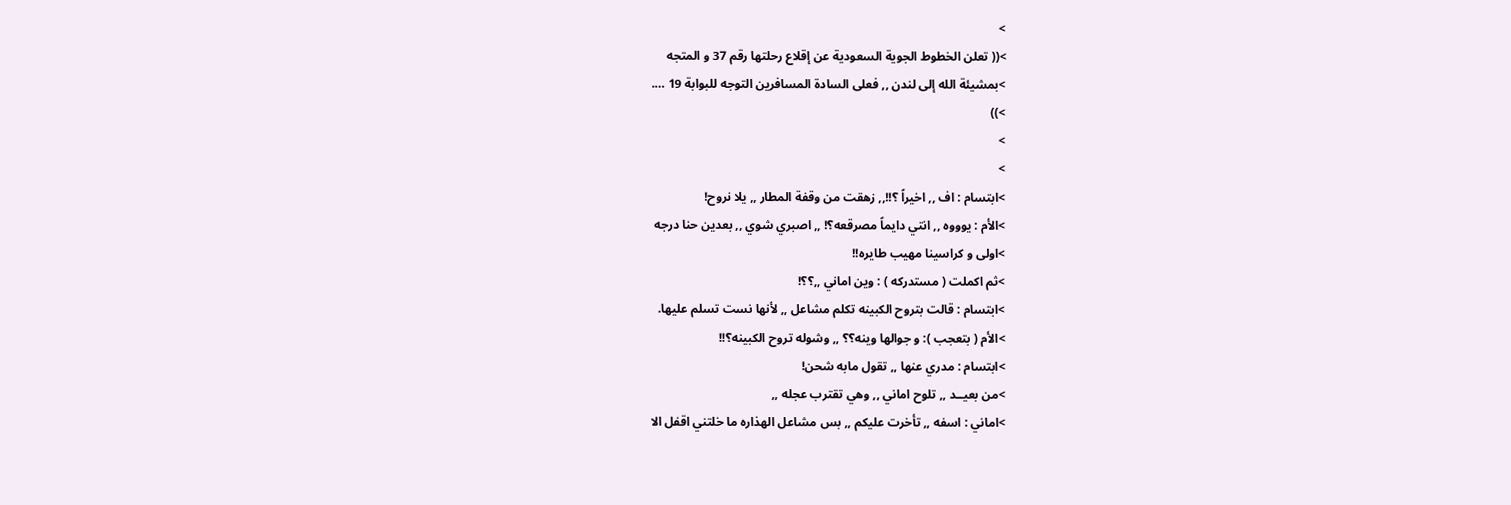>
>(( تعلن الخطوط الجوية السعودية عن إقلاع رحلتها رقم 37 و المتجه
>بمشيئة الله إلى لندن ,, فعلى السادة المسافرين التوجه للبوابة 19 ….
>))
>
>
>ابتسام : اف ,, اخيراً ؟!!,, زهقت من وقفة المطار ,, يلا نروح!
>الأم : يوووه ,, انتي دايماً مصرقعه؟! ,, اصبري شوي ,, بعدين حنا درجه
>اولى و كراسينا مهيب طايره!!
>ثم اكملت ( مستدركه ) : وين اماني ,,؟؟!
>ابتسام : قالت بتروح الكبينه تكلم مشاعل ,, لأنها نست تسلم عليها.
>الأم ( بتعجب ): و جوالها وينه؟؟ ,, وشوله تروح الكبينه؟!!
>ابتسام : مدري عنها ,, تقول مابه شحن!
>من بعيــد ,, تلوح اماني ,, وهي تقترب عجله ,,
>اماني : اسفه ,, تأخرت عليكم ,, بس مشاعل الهذاره ما خلتني اقفل الا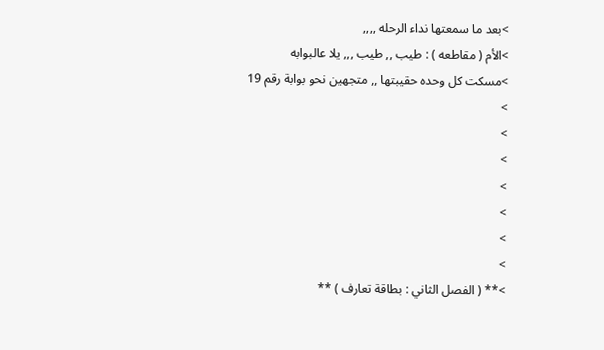>بعد ما سمعتها نداء الرحله ,,,,
>الأم ( مقاطعه ) : طيب ,, طيب ,,, يلا عالبوابه
>مسكت كل وحده حقيبتها ,, متجهين نحو بوابة رقم 19
>
>
>
>
>
>
>
>** ( الفصل الثاني : بطاقة تعارف ) **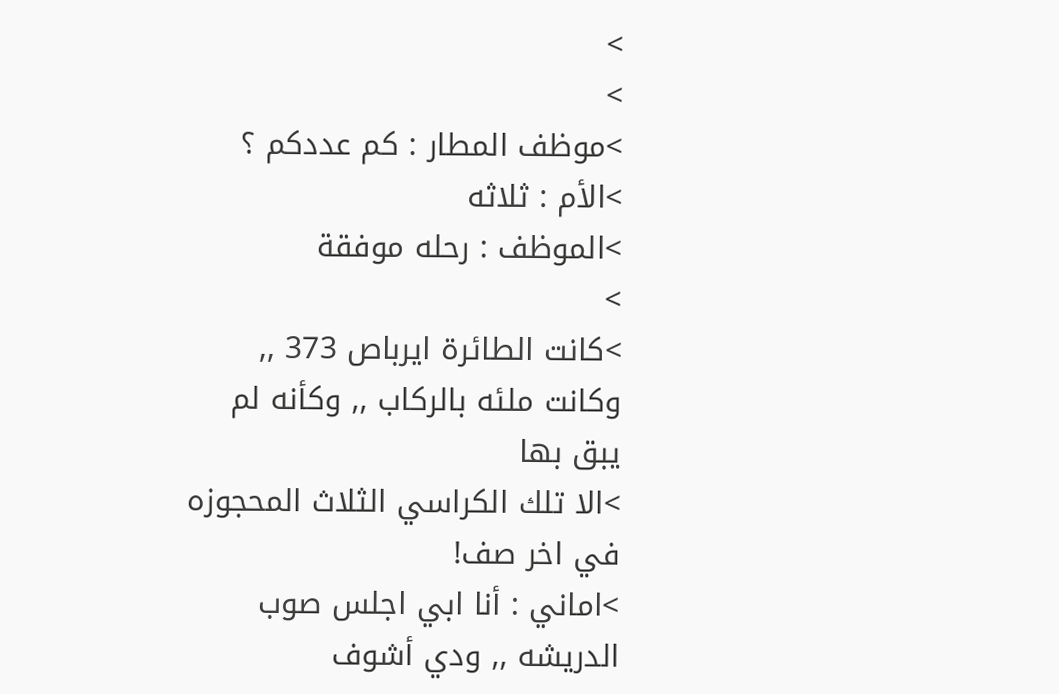>
>
>موظف المطار : كم عددكم ؟
>الأم : ثلاثه
>الموظف : رحله موفقة
>
>كانت الطائرة ايرباص 373 ,, وكانت ملئه بالركاب ,, وكأنه لم يبق بها
>الا تلك الكراسي الثلاث المحجوزه في اخر صف!
>اماني : أنا ابي اجلس صوب الدريشه ,, ودي أشوف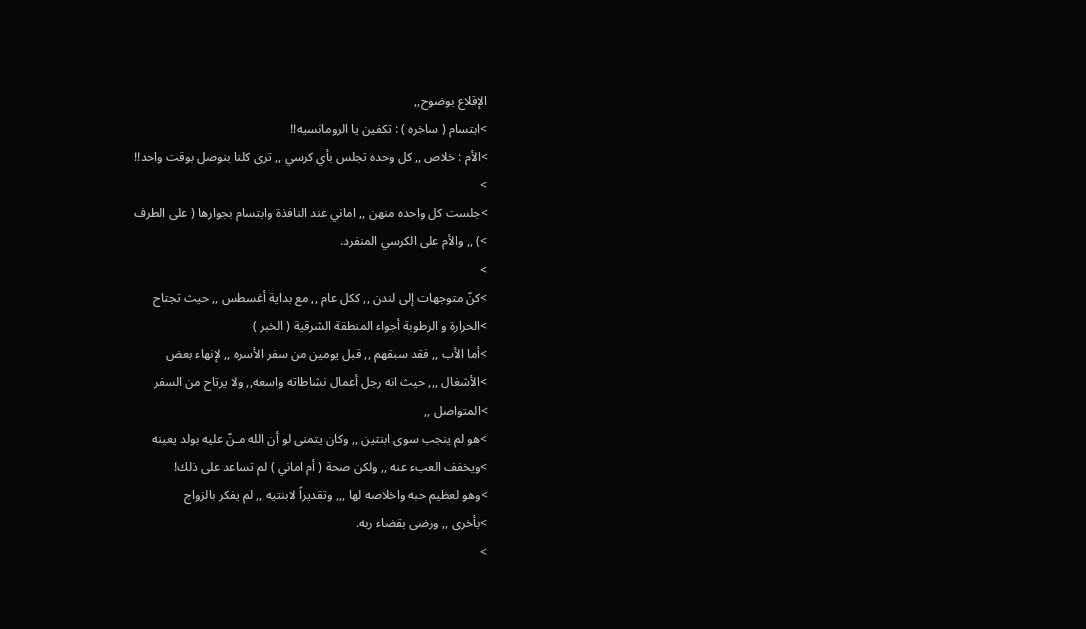الإقلاع بوضوح,,
>ابتسام ( ساخره ) : تكفين يا الرومانسيه!!
>الأم : خلاص ,, كل وحده تجلس بأي كرسي ,, ترى كلنا بنوصل بوقت واحد!!
>
>جلست كل واحده منهن ,, اماني عند النافذة وابتسام بجوارها ( على الطرف
>) ,, والأم على الكرسي المنفرد.
>
>كنّ متوجهات إلى لندن ,, ككل عام ,, مع بداية أغسطس ,, حيث تجتاح
>الحرارة و الرطوبة أجواء المنطقة الشرقية ( الخبر )
>أما الأب ,, فقد سبقهم ,, قبل يومين من سفر الأسره ,, لإنهاء بعض
>الأشغال ,,, حيث انه رجل أعمال نشاطاته واسعه,, ولا يرتاح من السفر
>المتواصل ,,
>هو لم ينجب سوى ابنتين ,, وكان يتمنى لو أن الله مـنّ عليه بولد يعينه
>ويخفف العبء عنه ,, ولكن صحة ( أم اماني ) لم تساعد على ذلك!
>وهو لعظيم حبه واخلاصه لها ,,, وتقديراً لابنتيه ,, لم يفكر بالزواج
>بأخرى ,, ورضى بقضاء ربه.
>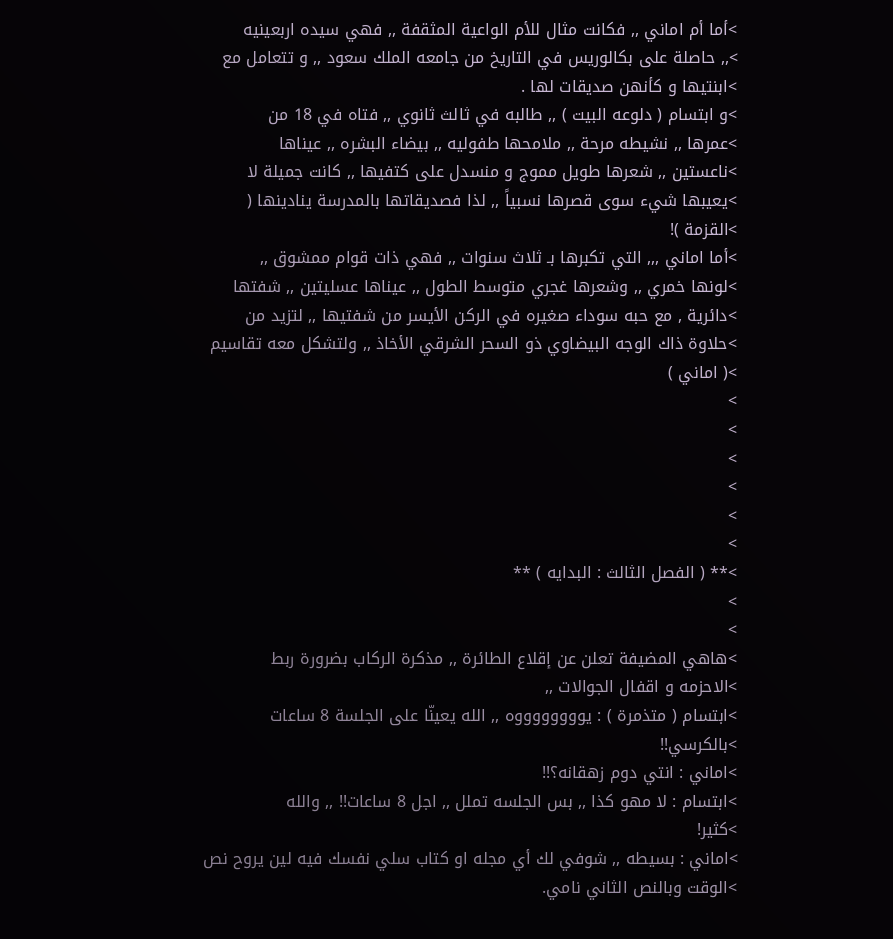>أما أم اماني ,, فكانت مثال للأم الواعية المثقفة ,, فهي سيده اربعينيه
>,, حاصلة على بكالوريس في التاريخ من جامعه الملك سعود ,, و تتعامل مع
>ابنتيها و كأنهن صديقات لها .
>و ابتسام ( دلوعه البيت ) ,, طالبه في ثالث ثانوي ,, فتاه في 18 من
>عمرها ,, نشيطه مرحة ,, ملامحها طفوليه ,, بيضاء البشره ,, عيناها
>ناعستين ,, شعرها طويل مموج و منسدل على كتفيها ,, كانت جميلة لا
>يعيبها شيء سوى قصرها نسبياً ,, لذا فصديقاتها بالمدرسة ينادينها (
>القزمة )!
>أما اماني ,,, التي تكبرها بـ ثلاث سنوات ,, فهي ذات قوام ممشوق ,,
>لونها خمري ,, وشعرها غجري متوسط الطول ,, عيناها عسليتين ,, شفتها
>دائرية , مع حبه سوداء صغيره في الركن الأيسر من شفتيها ,, لتزيد من
>حلاوة ذاك الوجه البيضاوي ذو السحر الشرقي الأخاذ ,, ولتشكل معه تقاسيم
>( اماني )
>
>
>
>
>
>
>** ( الفصل الثالث : البدايه ) **
>
>
>هاهي المضيفة تعلن عن إقلاع الطائرة ,, مذكرة الركاب بضرورة ربط
>الاحزمه و اقفال الجوالات ,,
>ابتسام ( متذمرة ) : يووووووووه ,, الله يعينّا على الجلسة 8 ساعات
>بالكرسي!!
>اماني : انتي دوم زهقانه؟!!
>ابتسام : لا مهو كذا ,, بس الجلسه تملل ,, اجل 8 ساعات!! ,, والله
>كثير!
>اماني : بسيطه ,, شوفي لك أي مجله او كتاب سلي نفسك فيه لين يروح نص
>الوقت وبالنص الثاني نامي.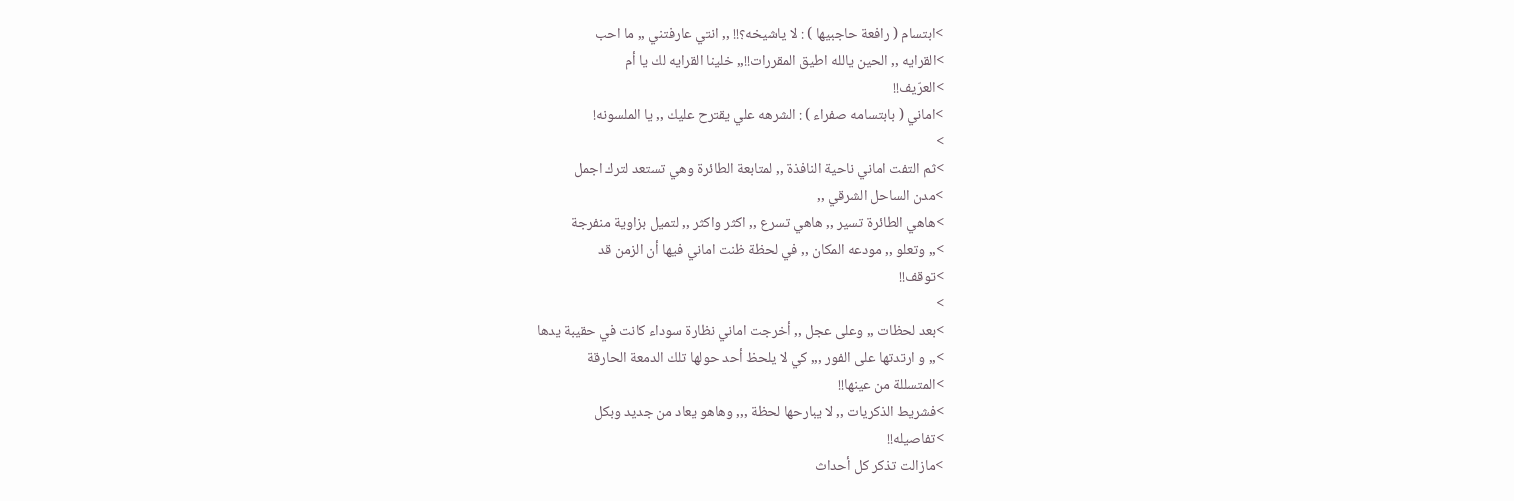>ابتسام ( رافعة حاجبيها ) : لا ياشيخه؟!! ,, انتي عارفتني ,, ما احب
>القرايه ,, الحين يالله اطيق المقررات!!,, خلينا القرايه لك يا أم
>العرّيف!!
>اماني ( بابتسامه صفراء ) : الشرهه علي يقترح عليك ,, يا الملسونه!
>
>ثم التفت اماني ناحية النافذة ,, لمتابعة الطائرة وهي تستعد لترك اجمل
>مدن الساحل الشرقي ,,
>هاهي الطائرة تسير ,, هاهي تسرع ,, اكثر واكثر ,, لتميل بزاوية منفرجة
>,, وتعلو ,, مودعه المكان ,, في لحظة ظنت اماني فيها أن الزمن قد
>توقف!!
>
>بعد لحظات ,, وعلى عجل ,, أخرجت اماني نظارة سوداء كانت في حقيبة يدها
>,, و ارتدتها على الفور ,,, كي لا يلحظ أحد حولها تلك الدمعة الحارقة
>المتسللة من عينها!!
>فشريط الذكريات ,, لا يبارحها لحظة ,,, وهاهو يعاد من جديد وبكل
>تفاصيله!!
>مازالت تذكر كل أحداث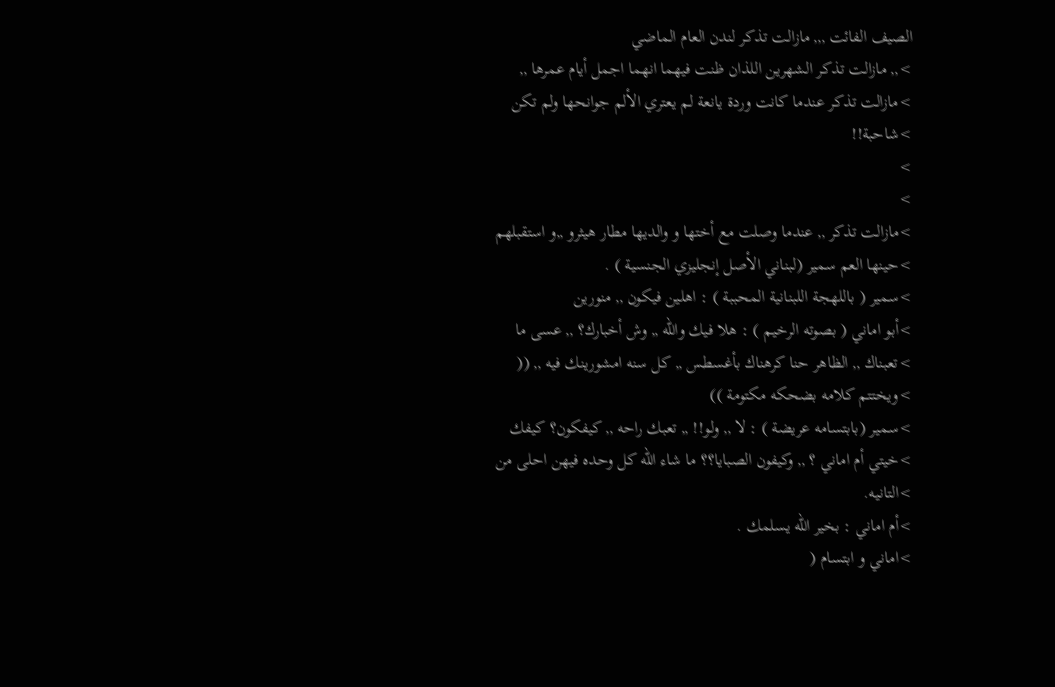الصيف الفائت ,,, مازالت تذكر لندن العام الماضي
>,, مازالت تذكر الشهرين اللذان ظنت فيهما انهما اجمل أيام عمرها ,,
>مازالت تذكر عندما كانت وردة يانعة لم يعتري الألم جوانحها ولم تكن
>شاحبة!!
>
>
>مازالت تذكر ,, عندما وصلت مع أختها و والديها مطار هيثرو ,,و استقبلهم
>حينها العم سمير (لبناني الأصل إنجليزي الجنسية ) .
>سمير ( باللهجة اللبنانية المحببة ) : اهلين فيكون ,, منورين
>أبو اماني ( بصوته الرخيم ) : هلا فيك والله ,, وش أخبارك؟ ,, عسى ما
>تعبناك ,, الظاهر حنا كرهناك بأغسطس ,, كل سنه امشورينك فيه ,, ((
>ويختتم كلامه بضحكه مكتومة ))
>سمير (بابتسامه عريضة ) : لا ,, ولو!! ,, تعبك راحه ,, كيفكون؟ كيفك
>خيتي أم اماني ؟ ,, وكيفون الصبايا؟؟ ما شاء الله كل وحده فيهن احلى من
>التانيه.
>أم اماني : بخير الله يسلمك .
>اماني و ابتسام (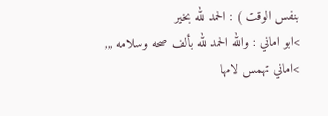بنفس الوقت ) : الحمد لله بخير
>ابو اماني : والله الحمد لله بألف صحه وسلامه ,,,
>اماني تهمس لامها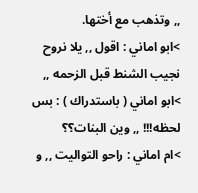,, وتذهب مع أختها.
>ابو اماني : اقول ,, يلا نروح نجيب الشنط قبل الزحمه ,,
>ابو اماني ( باستدراك ) : بس لحظه!!! ,, وين البنات؟؟
>ام اماني : راحو التواليت ,, و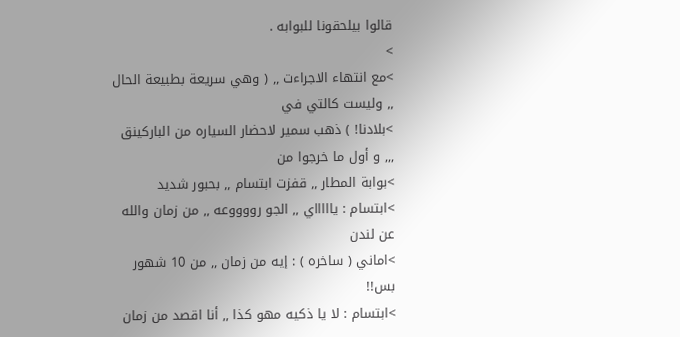قالوا بيلحقونا للبوابه .
>
>مع انتهاء الاجراءت ,, ( وهي سريعة بطبيعة الحال ,, وليست كالتي في
>بلادنا! ) ذهب سمير لاحضار السياره من الباركينق ,,, و أول ما خرجوا من
>بوابة المطار ,, قفزت ابتسام ,, بحبور شديد
>ابتسام : ياااااي ,, الجو رووووعه ,, من زمان والله عن لندن
>اماني ( ساخره ) : إيه من زمان ,, من 10 شهور بس!!
>ابتسام : لا يا ذكيه مهو كذا ,, أنا اقصد من زمان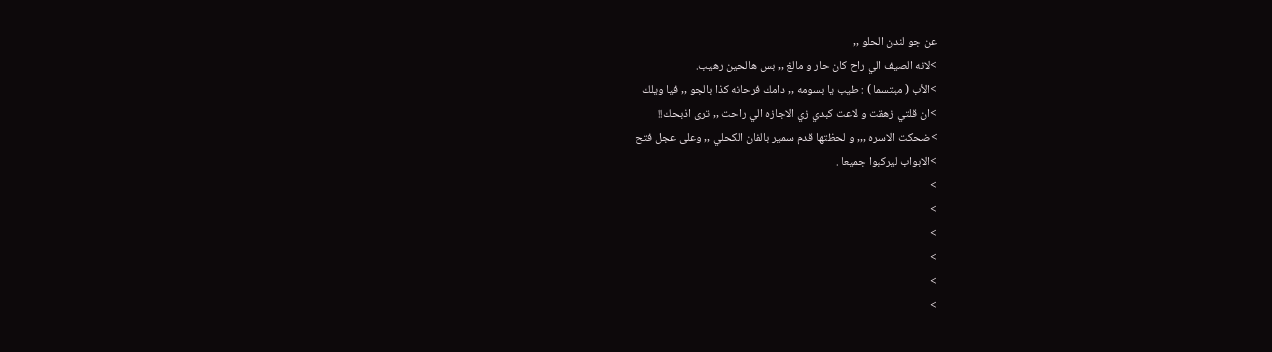عن جو لندن الحلو ,,
>لانه الصيف الي راح كان حار و مالغ ,, بس هالحين رهيب.
>الأب ( مبتسما ) : طيب يا بسومه ,, دامك فرحانه كذا بالجو ,, فيا ويلك
>ان قلتي زهقت و لاعت كبدي زي الاجازه الي راحت ,, ترى اذبحك!!
>ضحكت الاسره ,,, و لحظتها قدم سمير بالفان الكحلي ,, وعلى عجل فتح
>الابواب ليركبوا جميعا .
>
>
>
>
>
>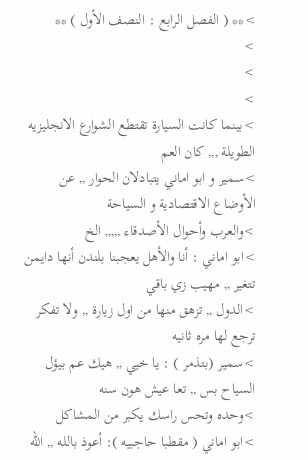>** ( الفصل الرابع : النصف الأول ) **
>
>
>
>بينما كانت السيارة تقتطع الشوارع الانجليزيه الطويلة ,,, كان العم
>سمير و ابو اماني يتبادلان الحوار ,, عن الأوضاع الاقتصادية و السياحة
>والعرب وأحوال الأصدقاء ,,,,, الخ
>ابو اماني : أنا والأهل يعجبنا بلندن أنها دايمن تتغير ,, مهيب زي باقي
>الدول ,, تزهق منها من اول زيارة ,, ولا تفكر ترجع لها مره ثانيه
>سمير (بتذمر ) : يا خيي ,, هيك عم بيؤل السياح بس ,, تعا عيش هون سنه
>وحده وتحس راسك يكبر من المشاكل
>ابو اماني ( مقطبا حاجبيه ): أعوذ بالله ,, الله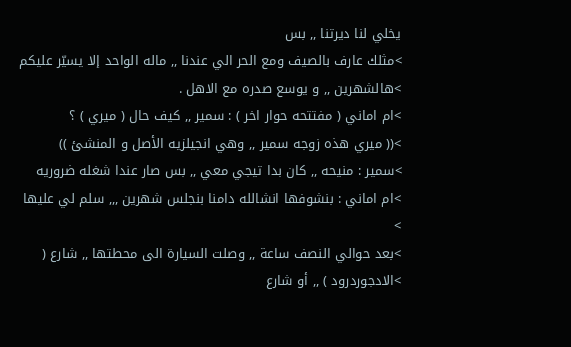يخلي لنا ديرتنا ,, بس
>مثلك عارف بالصيف ومع الحر الي عندنا ,, ماله الواحد إلا يسيّر عليكم
>هالشهرين ,, و يوسع صدره مع الاهل .
>ام اماني ( مفتتحه حوار اخر ) : سمير ,, كيف حال ( ميري ) ؟
>(( ميري هذه زوجه سمير ,, وهي انجيلزيه الأصل و المنشئ ))
>سمير : منيحه ,, كان بدا تيجي معي ,, بس صار عندا شغله ضروريه
>ام اماني : بنشوفها انشالله دامنا بنجلس شهرين ,,, سلم لي عليها
>
>بعد حوالي النصف ساعة ,, وصلت السيارة الى محطتها ,, شارع (
>الادجوردرود ) ,, أو شارع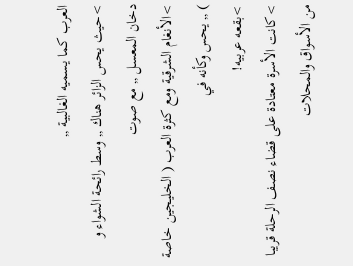العرب كما يسميه الغالبية ,,
>حيث يحس الزائر هناك ,, وسط رائحة الشواء و دخان المعسل ,, مع صوت
>الأنغام الشرقية ومع كثرة العرب ( الخليجين خاصة ) ,, يحس وكأنه في
>بقعه عربيه!
>كانت الأسرة معتادة على قضاء نصف الرحلة قريبا من الأسواق والمحلات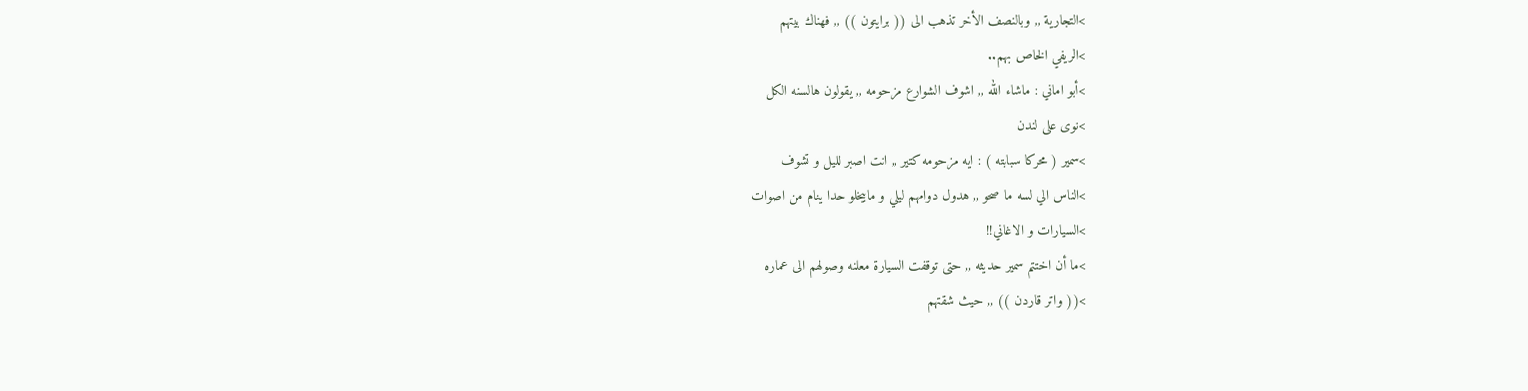>التجارية ,, وبالنصف الأخر تذهب الى (( برايتون )) ,, فهناك بيتهم
>الريفي الخاص بهم..
>أبو اماني : ماشاء الله ,, اشوف الشوارع مزحومه ,, يقولون هالسنه الكل
>نوى على لندن
>سمير ( محركا سبابته ) : ايه مزحومه كتير ,, انت اصبر لليل و تشوف
>الناس الي لسه ما صحو ,, هدول دوامهم ليلي و مابيخلو حدا ينام من اصوات
>السيارات و الاغاني!!
>ما أن اختتم سمير حديثه ,, حتى توقفت السيارة معلنه وصولهم الى عماره
>(( واتر قاردن )) ,, حيث شقتهم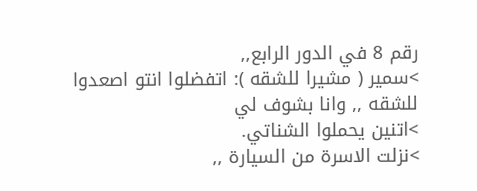رقم 8 في الدور الرابع,,
>سمير ( مشيرا للشقه ): اتفضلوا انتو اصعدوا للشقه ,, وانا بشوف لي
>اتنين يحملوا الشناتي.
>نزلت الاسرة من السيارة ,,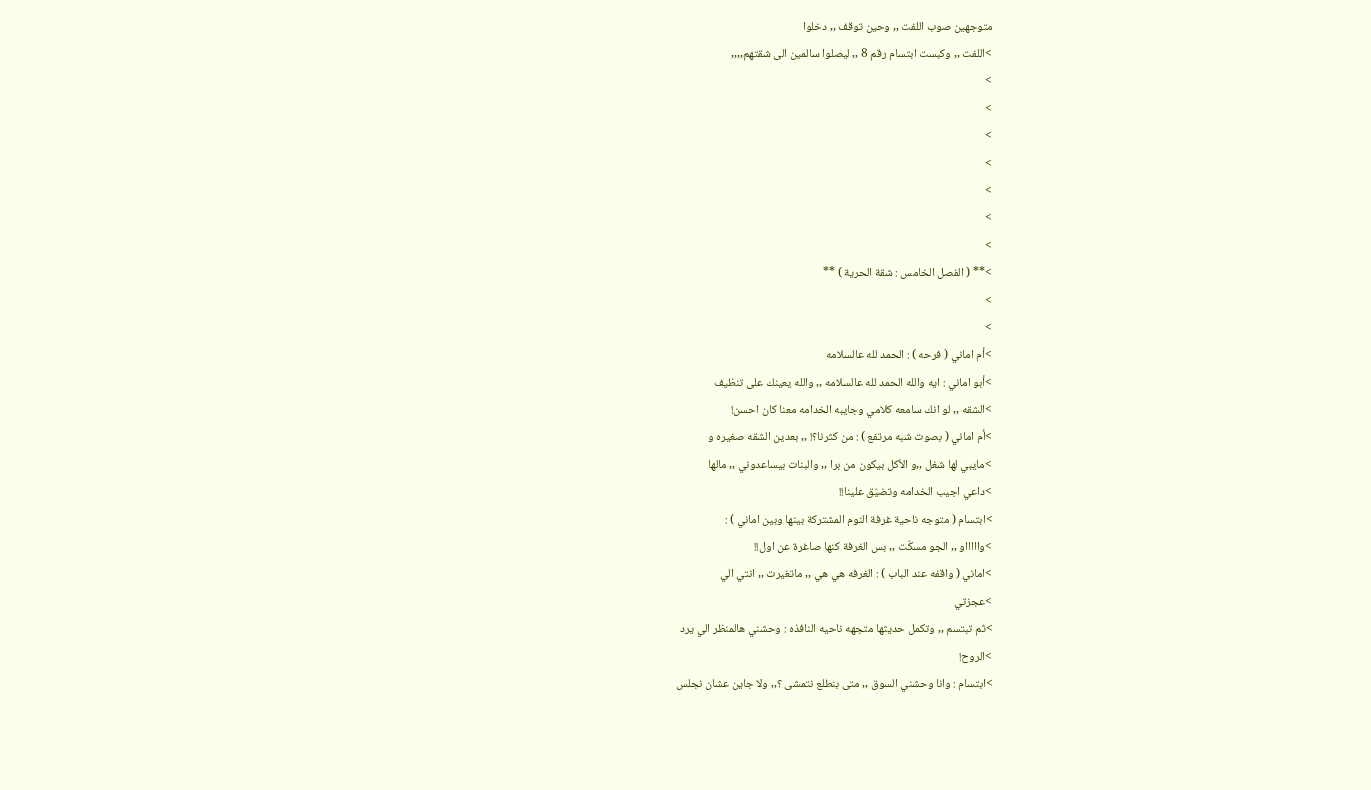متوجهين صوب اللفت ,, وحين توقف ,, دخلوا
>اللفت ,, وكبست ابتسام رقم 8 ,, ليصلوا سالمين الى شقتهم,,,,
>
>
>
>
>
>
>
>** ( الفصل الخامس : شقة الحرية ) **
>
>
>أم اماني ( فرحه ) : الحمد لله عالسلامه
>أبو اماني : ايه والله الحمد لله عالسلامه ,, والله يعينك على تنظيف
>الشقه ,, لو انك سامعه كلامي وجايبه الخدامه معنا كان احسن!
>أم اماني ( بصوت شبه مرتفع ) : من كثرنا؟! ,, بعدين الشقه صغيره و
>مايبي لها شغل ,,و الأكل بيكون من برا ,, والبنات بيساعدوني ,, مالها
>داعي اجيب الخدامه وتضيّق علينا!!
>ابتسام ( متوجه ناحية غرفة النوم المشتركة بينها وبين اماني ) :
>واااااو ,, الجو مسكّت ,, بس الغرفة كنها صاغرة عن اول!!
>اماني ( واقفه عند الباب ) : الغرفه هي هي ,, ماتغيرت ,, انتي الي
>عجزتي
>ثم تبتسم ,, وتكمل حديثها متجهه ناحيه النافذه : وحشني هالمنظر الي يرد
>الروح!
>ابتسام : وانا وحشني السوق ,, متى بنطلع نتمشى ؟,, ولا جاين عشان نجلس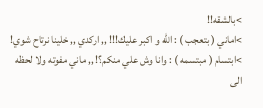>بالشقه!!
>اماني ( بتعجب ) : الله و اكبر عليك!!! ,, اركدي ,, خلينا نرتاح شوي!
>ابتسام ( مبتسمه ) : وانا وش علي منكم؟! ,, ماني مفوته ولا لحظه الى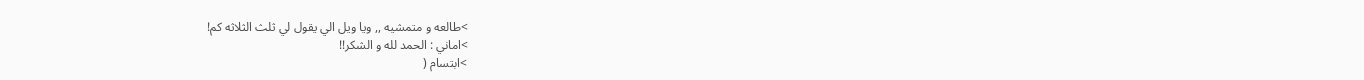>طالعه و متمشيه ,, ويا ويل الي يقول لي ثلث الثلاثه كم!
>اماني : الحمد لله و الشكر!!
>ابتسام (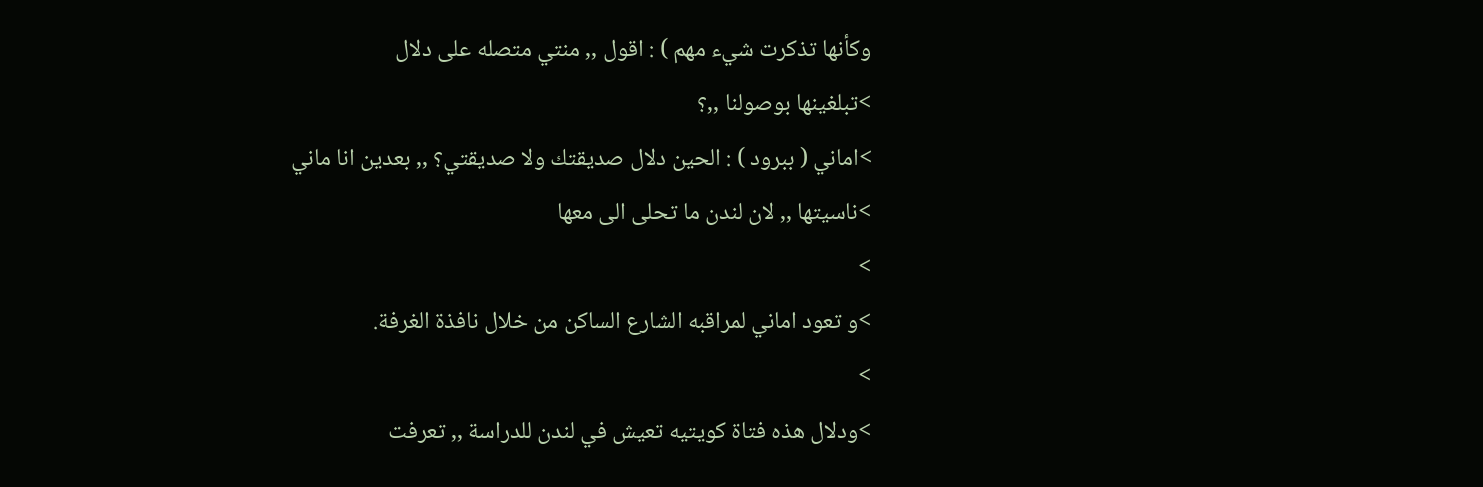وكأنها تذكرت شيء مهم ) : اقول ,, منتي متصله على دلال
>تبلغينها بوصولنا ,,؟
>اماني ( ببرود ) : الحين دلال صديقتك ولا صديقتي؟ ,, بعدين انا ماني
>ناسيتها ,, لان لندن ما تحلى الى معها
>
>و تعود اماني لمراقبه الشارع الساكن من خلال نافذة الغرفة.
>
>ودلال هذه فتاة كويتيه تعيش في لندن للدراسة ,, تعرفت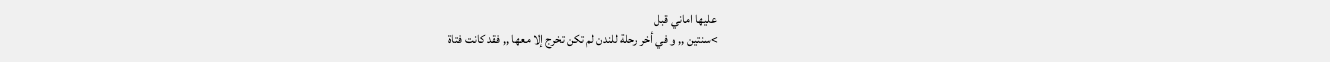عليها اماني قبل
>سنتين ,, و في أخر رحلة للندن لم تكن تخرج إلا معها ,, فقد كانت فتاة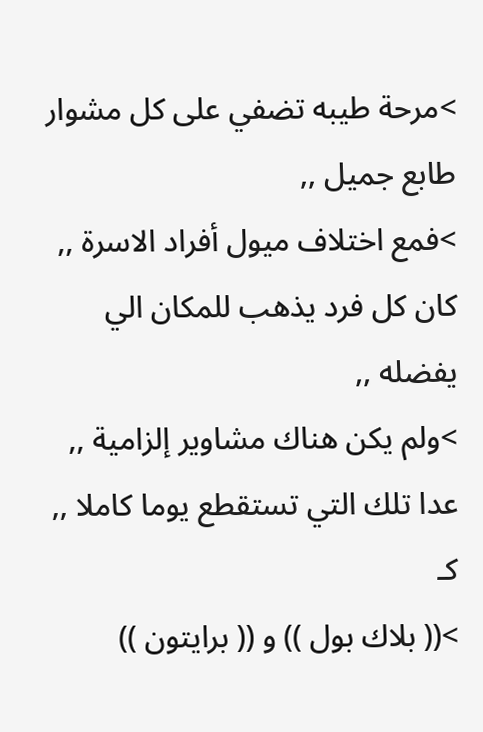>مرحة طيبه تضفي على كل مشوار طابع جميل ,,
>فمع اختلاف ميول أفراد الاسرة ,, كان كل فرد يذهب للمكان الي يفضله ,,
>ولم يكن هناك مشاوير إلزامية ,, عدا تلك التي تستقطع يوما كاملا ,, كـ
>(( بلاك بول )) و (( برايتون ))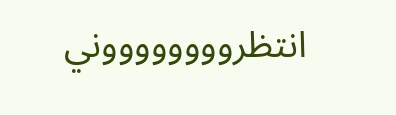انتظرووووووووني